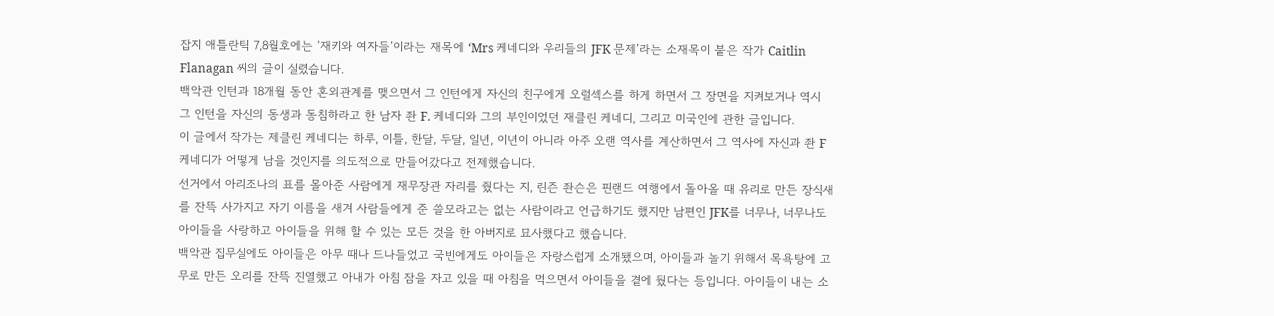잡지 애틀란틱 7,8월호에는 ‘재키와 여자들’이라는 재목에 ‘Mrs 케네디와 우리들의 JFK 문제’라는 소재목이 붙은 작가 Caitlin Flanagan 씨의 글이 실렸습니다.
백악관 인턴과 18개월 동안 혼외관계를 맺으면서 그 인턴에게 자신의 친구에게 오럴섹스를 하게 하면서 그 장면을 지켜보거나 역시 그 인턴을 자신의 동생과 동침하라고 한 남자 좐 F. 케네디와 그의 부인이었던 재클린 케네디, 그리고 미국인에 관한 글입니다.
이 글에서 작가는 제클린 케네디는 하루, 이틀, 한달, 두달, 일년, 이년이 아니라 아주 오랜 역사를 계산하면서 그 역사에 자신과 좐 F 케네디가 어떻게 남을 것인지를 의도적으로 만들어갔다고 전제했습니다.
선거에서 아리조나의 표를 몰아준 사람에게 재무장관 자리를 줬다는 지, 린즌 좐슨은 핀랜드 여행에서 돌아올 때 유리로 만든 장식새를 잔뜩 사가지고 자기 이름을 새겨 사람들에게 준 쓸모라고는 없는 사람이라고 언급하기도 했지만 남편인 JFK를 너무나, 너무나도 아이들을 사랑하고 아이들을 위해 할 수 있는 모든 것을 한 아버지로 묘사했다고 했습니다.
백악관 집무실에도 아이들은 아무 때나 드나들었고 국빈에게도 아이들은 자랑스럽게 소개됐으며, 아이들과 놀기 위해서 목욕탕에 고무로 만든 오리를 잔뜩 진열했고 아내가 아침 잠을 자고 있을 때 아침을 먹으면서 아이들을 곁에 뒀다는 등입니다. 아이들이 내는 소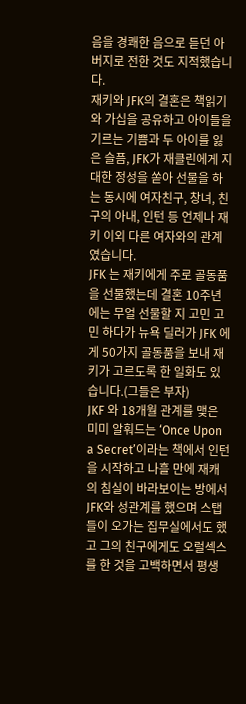음을 경쾌한 음으로 듣던 아버지로 전한 것도 지적했습니다.
재키와 JFK의 결혼은 책읽기와 가십을 공유하고 아이들을 기르는 기쁨과 두 아이를 잃은 슬픔, JFK가 재클린에게 지대한 정성을 쏟아 선물을 하는 동시에 여자친구, 창녀, 친구의 아내, 인턴 등 언제나 재키 이외 다른 여자와의 관계였습니다.
JFK 는 재키에게 주로 골동품을 선물했는데 결혼 10주년에는 무얼 선물할 지 고민 고민 하다가 뉴욕 딜러가 JFK 에게 50가지 골동품을 보내 재키가 고르도록 한 일화도 있습니다.(그들은 부자)
JKF 와 18개월 관계를 맺은 미미 알훠드는 ‘Once Upon a Secret’이라는 책에서 인턴을 시작하고 나흘 만에 재캐의 침실이 바라보이는 방에서 JFK와 성관계를 했으며 스탭들이 오가는 집무실에서도 했고 그의 친구에게도 오럴섹스를 한 것을 고백하면서 평생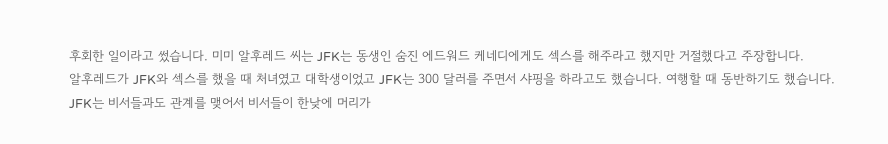후회한 일이라고 썼습니다. 미미 알후레드 씨는 JFK는 동생인 숨진 에드워드 케네디에게도 섹스를 해주라고 했지만 거절했다고 주장합니다.
알후레드가 JFK와 섹스를 했을 때 처녀였고 대학생이었고 JFK는 300 달러를 주면서 샤핑을 하라고도 했습니다. 여행할 때 동반하기도 했습니다.
JFK는 비서들과도 관계를 맺어서 비서들이 한낮에 머리가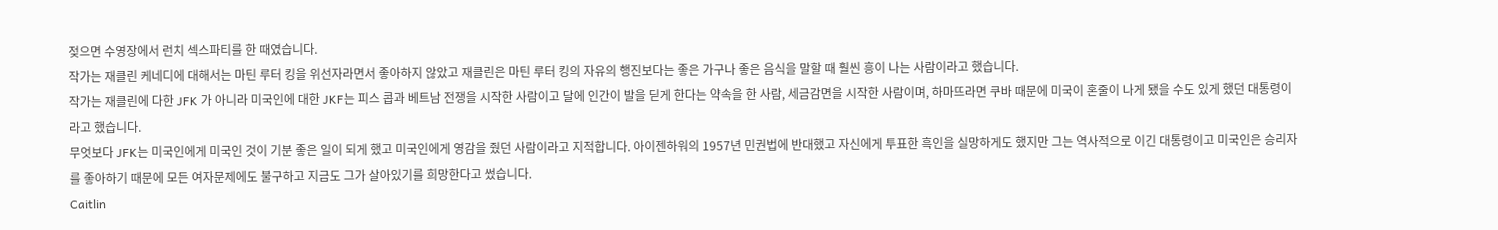젖으면 수영장에서 런치 섹스파티를 한 때였습니다.
작가는 재클린 케네디에 대해서는 마틴 루터 킹을 위선자라면서 좋아하지 않았고 재클린은 마틴 루터 킹의 자유의 행진보다는 좋은 가구나 좋은 음식을 말할 때 훨씬 흥이 나는 사람이라고 했습니다.
작가는 재클린에 다한 JFK 가 아니라 미국인에 대한 JKF는 피스 콥과 베트남 전쟁을 시작한 사람이고 달에 인간이 발을 딛게 한다는 약속을 한 사람, 세금감면을 시작한 사람이며, 하마뜨라면 쿠바 때문에 미국이 혼줄이 나게 됐을 수도 있게 했던 대통령이라고 했습니다.
무엇보다 JFK는 미국인에게 미국인 것이 기분 좋은 일이 되게 했고 미국인에게 영감을 줬던 사람이라고 지적합니다. 아이젠하워의 1957년 민권법에 반대했고 자신에게 투표한 흑인을 실망하게도 했지만 그는 역사적으로 이긴 대통령이고 미국인은 승리자를 좋아하기 때문에 모든 여자문제에도 불구하고 지금도 그가 살아있기를 희망한다고 썼습니다.
Caitlin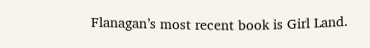Flanagan’s most recent book is Girl Land.